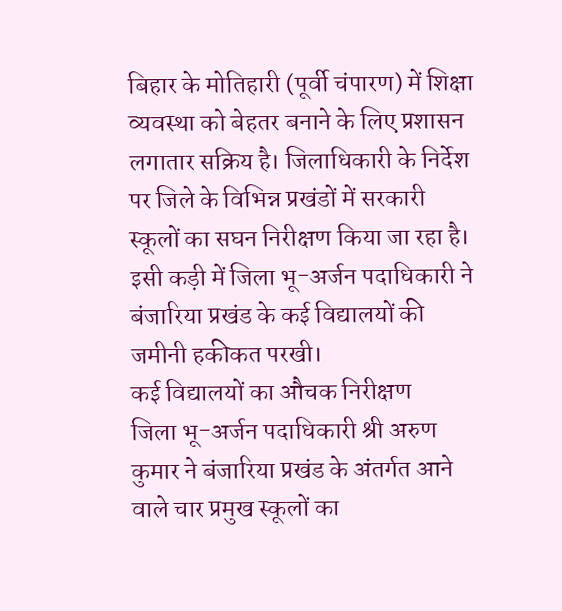बिहार के मोतिहारी (पूर्वी चंपारण) में शिक्षा व्यवस्था को बेहतर बनाने के लिए प्रशासन लगातार सक्रिय है। जिलाधिकारी के निर्देश पर जिले के विभिन्न प्रखंडों में सरकारी स्कूलों का सघन निरीक्षण किया जा रहा है। इसी कड़ी में जिला भू-अर्जन पदाधिकारी ने बंजारिया प्रखंड के कई विद्यालयों की जमीनी हकीकत परखी।
कई विद्यालयों का औचक निरीक्षण
जिला भू-अर्जन पदाधिकारी श्री अरुण कुमार ने बंजारिया प्रखंड के अंतर्गत आने वाले चार प्रमुख स्कूलों का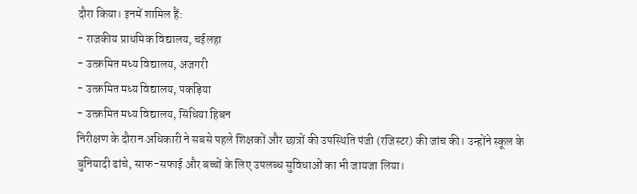दौरा किया। इनमें शामिल हैं:
- राजकीय प्राथमिक विद्यालय, चईलहा
- उत्क्रमित मध्य विद्यालय, अजगरी
- उत्क्रमित मध्य विद्यालय, पकड़िया
- उत्क्रमित मध्य विद्यालय, सिंधिया हिबन
निरीक्षण के दौरान अधिकारी ने सबसे पहले शिक्षकों और छात्रों की उपस्थिति पंजी (रजिस्टर) की जांच की। उन्होंने स्कूल के बुनियादी ढांचे, साफ-सफाई और बच्चों के लिए उपलब्ध सुविधाओं का भी जायजा लिया।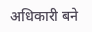अधिकारी बने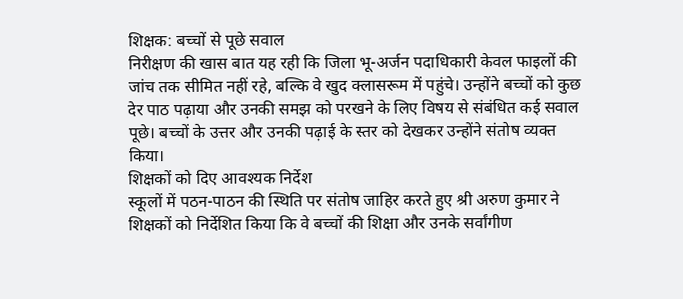शिक्षक: बच्चों से पूछे सवाल
निरीक्षण की खास बात यह रही कि जिला भू-अर्जन पदाधिकारी केवल फाइलों की जांच तक सीमित नहीं रहे, बल्कि वे खुद क्लासरूम में पहुंचे। उन्होंने बच्चों को कुछ देर पाठ पढ़ाया और उनकी समझ को परखने के लिए विषय से संबंधित कई सवाल पूछे। बच्चों के उत्तर और उनकी पढ़ाई के स्तर को देखकर उन्होंने संतोष व्यक्त किया।
शिक्षकों को दिए आवश्यक निर्देश
स्कूलों में पठन-पाठन की स्थिति पर संतोष जाहिर करते हुए श्री अरुण कुमार ने शिक्षकों को निर्देशित किया कि वे बच्चों की शिक्षा और उनके सर्वांगीण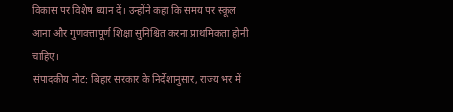विकास पर विशेष ध्यान दें। उन्होंने कहा कि समय पर स्कूल आना और गुणवत्तापूर्ण शिक्षा सुनिश्चित करना प्राथमिकता होनी चाहिए।
संपादकीय नोट: बिहार सरकार के निर्देशानुसार, राज्य भर में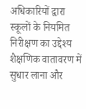अधिकारियों द्वारा स्कूलों के नियमित निरीक्षण का उद्देश्य शैक्षणिक वातावरण में सुधार लाना और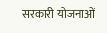सरकारी योजनाओं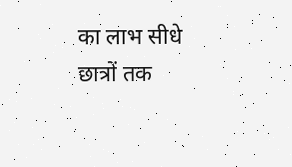का लाभ सीधे छात्रों तक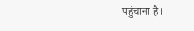पहुंचाना है।